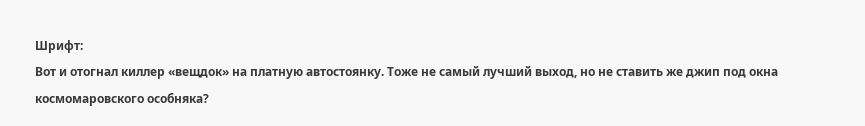Шрифт:
Вот и отогнал киллер «вещдок» на платную автостоянку. Тоже не самый лучший выход, но не ставить же джип под окна космомаровского особняка?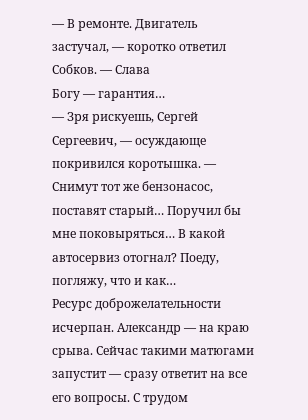— В ремонте. Двигатель застучал, — коротко ответил Собков. — Слава
Богу — гарантия…
— Зря рискуешь, Сергей Сергеевич, — осуждающе покривился коротышка. — Снимут тот же бензонасос, поставят старый… Поручил бы мне поковыряться… В какой автосервиз отогнал? Поеду, погляжу, что и как…
Ресурс доброжелательности исчерпан. Александр — на краю срыва. Сейчас такими матюгами запустит — сразу ответит на все его вопросы. С трудом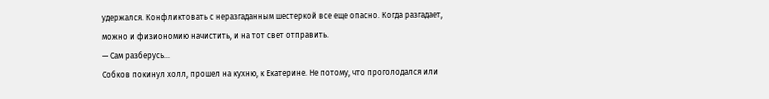удержался. Конфликтовать с неразгаданным шестеркой все еще опасно. Когда разгадает, можно и физиономию начистить, и на тот свет отправить.
— Сам разберусь…
Собков покинул холл, прошел на кухню, к Екатерине. Не потому, что проголодался или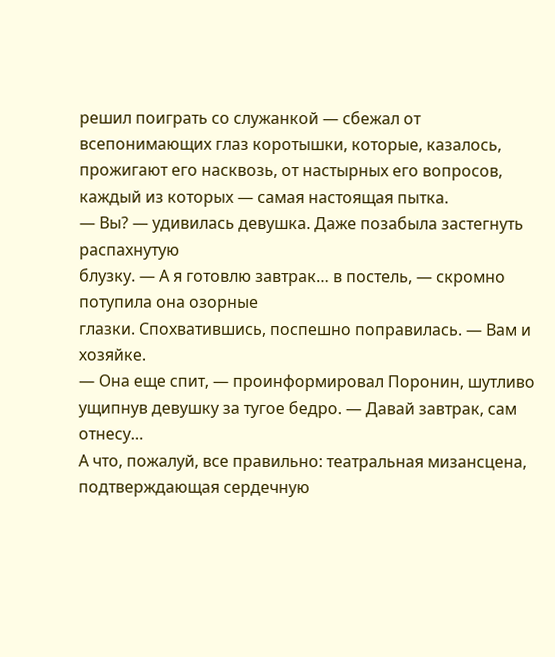решил поиграть со служанкой — сбежал от всепонимающих глаз коротышки, которые, казалось, прожигают его насквозь, от настырных его вопросов, каждый из которых — самая настоящая пытка.
— Вы? — удивилась девушка. Даже позабыла застегнуть распахнутую
блузку. — А я готовлю завтрак… в постель, — скромно потупила она озорные
глазки. Спохватившись, поспешно поправилась. — Вам и хозяйке.
— Она еще спит, — проинформировал Поронин, шутливо ущипнув девушку за тугое бедро. — Давай завтрак, сам отнесу…
А что, пожалуй, все правильно: театральная мизансцена, подтверждающая сердечную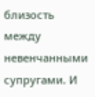близость между невенчанными супругами. И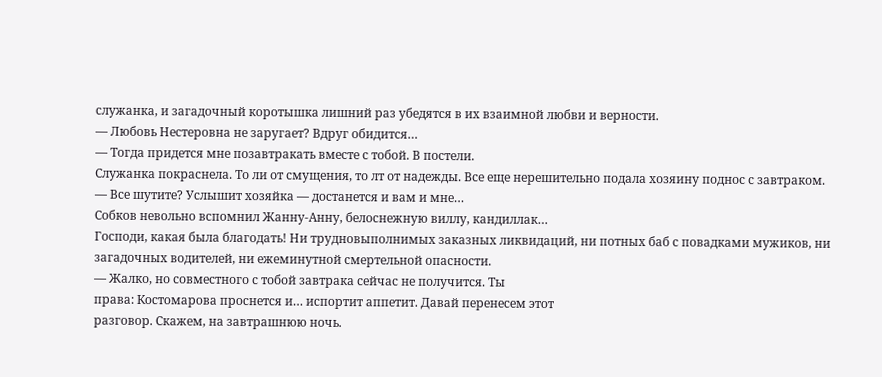служанка, и загадочный коротышка лишний раз убедятся в их взаимной любви и верности.
— Любовь Нестеровна не заругает? Вдруг обидится…
— Тогда придется мне позавтракать вместе с тобой. В постели.
Служанка покраснела. То ли от смущения, то лт от надежды. Все еще нерешительно подала хозяину поднос с завтраком.
— Все шутите? Услышит хозяйка — достанется и вам и мне…
Собков невольно вспомнил Жанну-Анну, белоснежную виллу, кандиллак…
Господи, какая была благодать! Ни трудновыполнимых заказных ликвидаций, ни потных баб с повадками мужиков, ни загадочных водителей, ни ежеминутной смертельной опасности.
— Жалко, но совместного с тобой завтрака сейчас не получится. Ты
права: Костомарова проснется и… испортит аппетит. Давай перенесем этот
разговор. Скажем, на завтрашнюю ночь.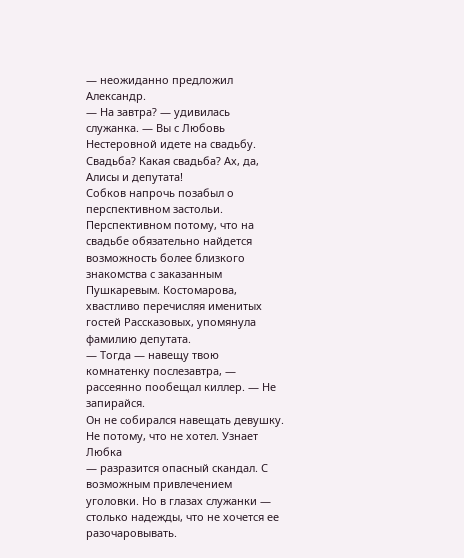— неожиданно предложил Александр.
— На завтра? — удивилась служанка. — Вы с Любовь Нестеровной идете на свадьбу.
Свадьба? Какая свадьба? Ах, да, Алисы и депутата!
Собков напрочь позабыл о перспективном застольи. Перспективном потому, что на свадьбе обязательно найдется возможность более близкого знакомства с заказанным Пушкаревым. Костомарова, хвастливо перечисляя именитых гостей Рассказовых, упомянула фамилию депутата.
— Тогда — навещу твою комнатенку послезавтра, — рассеянно пообещал киллер. — Не запирайся.
Он не собирался навещать девушку. Не потому, что не хотел. Узнает Любка
— разразится опасный скандал. С возможным привлечением уголовки. Но в глазах служанки — столько надежды, что не хочется ее разочаровывать.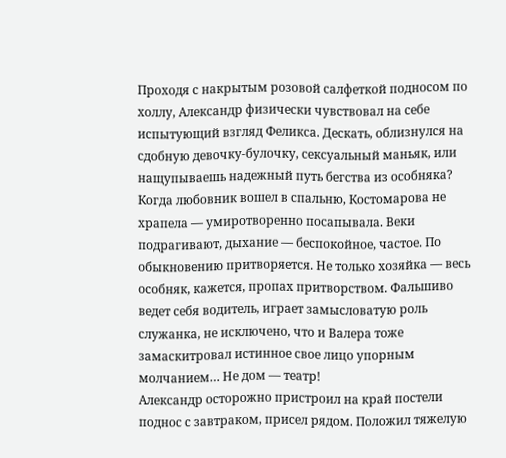Проходя с накрытым розовой салфеткой подносом по холлу, Александр физически чувствовал на себе испытующий взгляд Феликса. Дескать, облизнулся на сдобную девочку-булочку, сексуальный маньяк, или нащупываешь надежный путь бегства из особняка?
Когда любовник вошел в спальню, Костомарова не храпела — умиротворенно посапывала. Веки подрагивают, дыхание — беспокойное, частое. По обыкновению притворяется. Не только хозяйка — весь особняк, кажется, пропах притворством. Фальшиво ведет себя водитель, играет замысловатую роль служанка, не исключено, что и Валера тоже замаскитровал истинное свое лицо упорным молчанием… Не дом — театр!
Александр осторожно пристроил на край постели поднос с завтраком, присел рядом. Положил тяжелую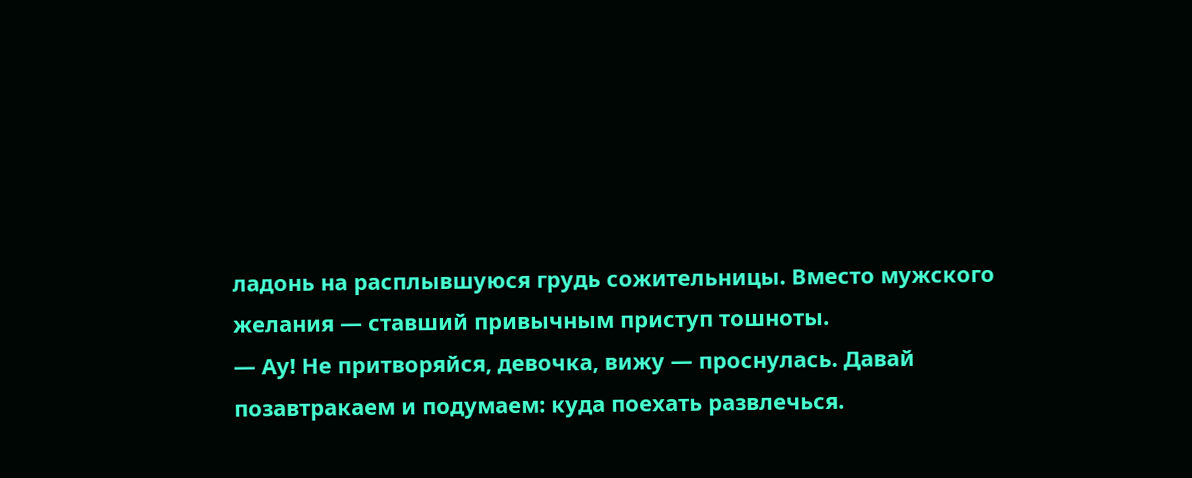ладонь на расплывшуюся грудь сожительницы. Вместо мужского желания — ставший привычным приступ тошноты.
— Ау! Не притворяйся, девочка, вижу — проснулась. Давай позавтракаем и подумаем: куда поехать развлечься.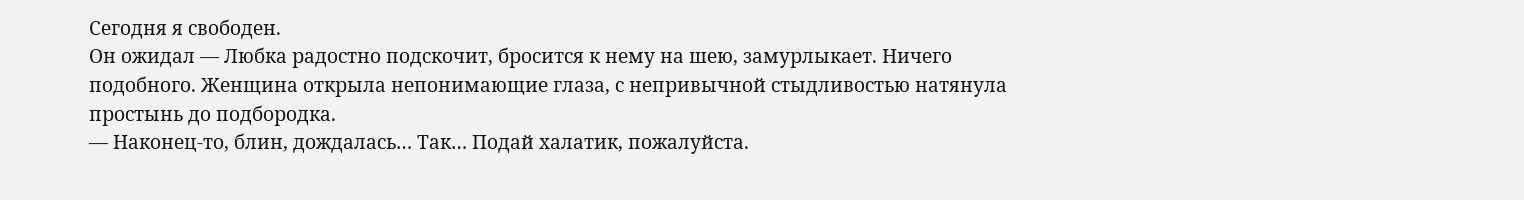Сегодня я свободен.
Он ожидал — Любка радостно подскочит, бросится к нему на шею, замурлыкает. Ничего подобного. Женщина открыла непонимающие глаза, с непривычной стыдливостью натянула простынь до подбородка.
— Наконец-то, блин, дождалась… Так… Подай халатик, пожалуйста.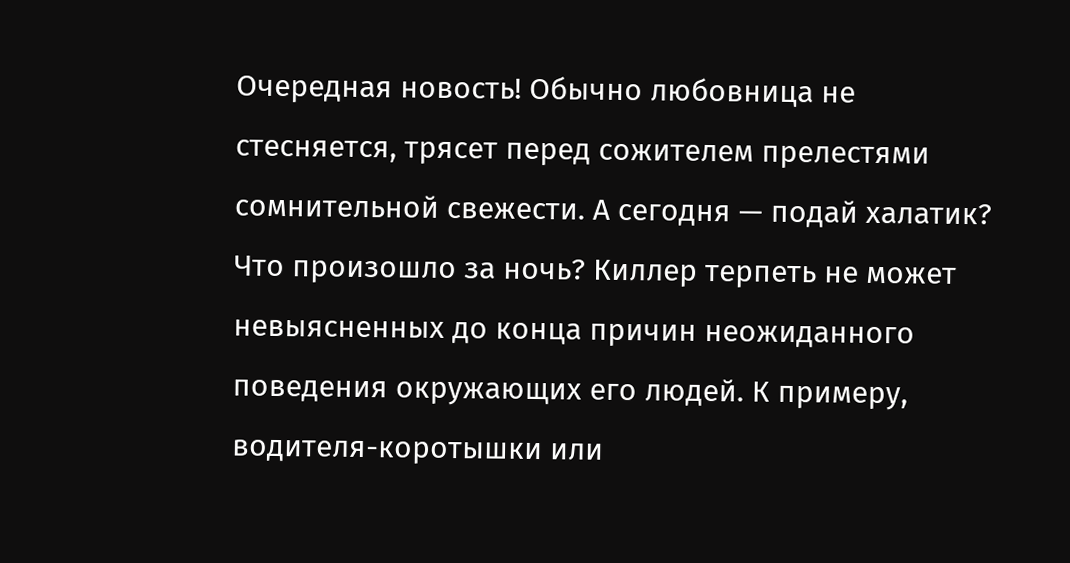Очередная новость! Обычно любовница не стесняется, трясет перед сожителем прелестями сомнительной свежести. А сегодня — подай халатик? Что произошло за ночь? Киллер терпеть не может невыясненных до конца причин неожиданного поведения окружающих его людей. К примеру, водителя-коротышки или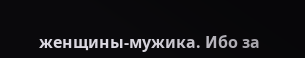женщины-мужика. Ибо за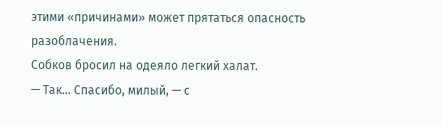этими «причинами» может прятаться опасность разоблачения.
Собков бросил на одеяло легкий халат.
— Так… Спасибо, милый, — с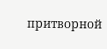притворной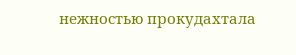нежностью прокудахтала